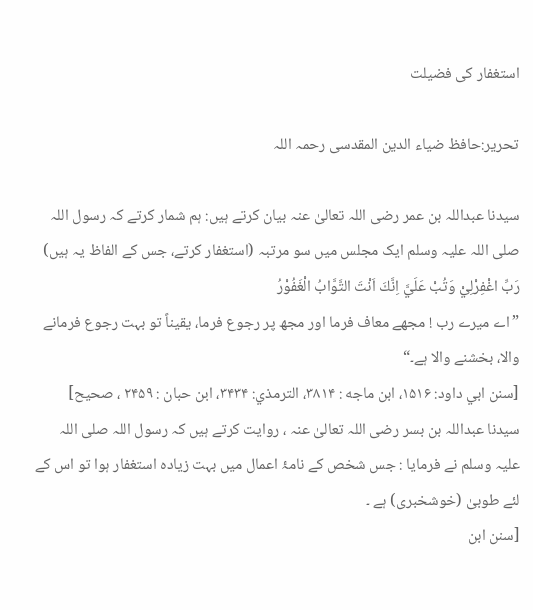استغفار کی فضیلت

تحریر:حافظ ضیاء الدین المقدسی رحمہ اللہ

سیدنا عبداللہ بن عمر رضی اللہ تعالیٰ عنہ بیان کرتے ہیں: ہم شمار کرتے کہ رسول اللہ صلی اللہ علیہ وسلم ایک مجلس میں سو مرتبہ (استغفار کرتے، جس کے الفاظ یہ ہیں)
رَبِّ اغْفِرْلِيْ وَتُبْ عَلَيَّ اِنَّكَ اَنْتَ التَّوَّابُ الْغَفُوْرُ
”اے میرے رب ! مجھے معاف فرما اور مجھ پر رجوع فرما، یقیناً تو بہت رجوع فرمانے والا، بخشنے والا ہے۔“
[سنن ابي داود: ۱۵۱۶، ابن ماجه : ۳۸۱۴، الترمذي: ۳۴۳۴، ابن حبان : ۲۴۵۹ ، صحيح]
سیدنا عبداللہ بن بسر رضی اللہ تعالیٰ عنہ ، روایت کرتے ہیں کہ رسول اللہ صلی اللہ علیہ وسلم نے فرمایا : جس شخص کے نامۂ اعمال میں بہت زیادہ استغفار ہوا تو اس کے لئے طوبیٰ (خوشخبری) ہے ۔
[سنن ابن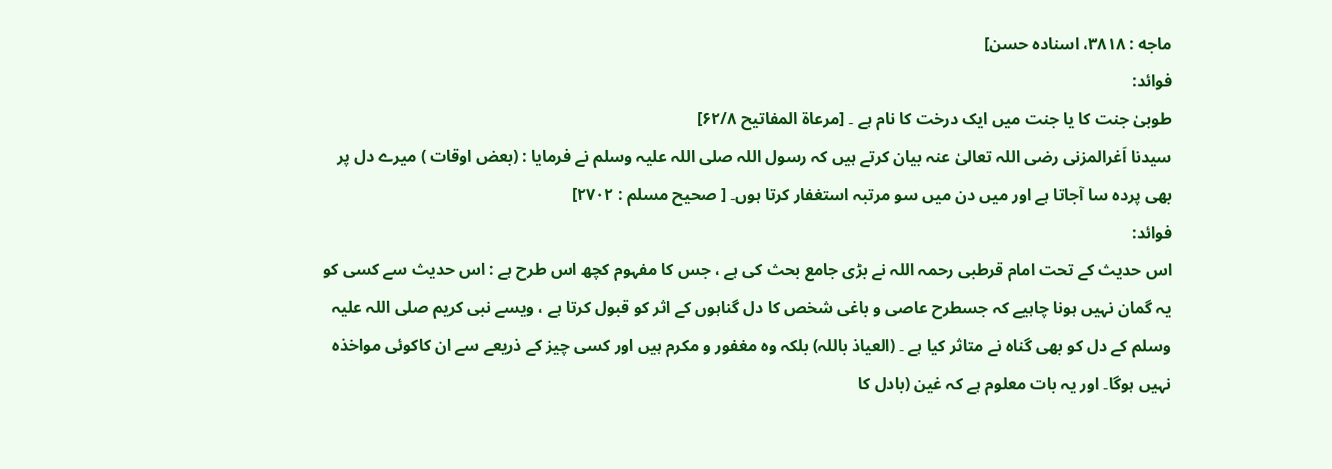ماجه : ۳۸۱۸، اسناده حسن]
فوائد:
طوبیٰ جنت کا یا جنت میں ایک درخت کا نام ہے ۔ [مرعاة المفاتيح ۶۲/۸]
سیدنا اَغرالمزنی رضی اللہ تعالیٰ عنہ بیان کرتے ہیں کہ رسول اللہ صلی اللہ علیہ وسلم نے فرمایا : (بعض اوقات ) میرے دل پر بھی پردہ سا آجاتا ہے اور میں دن میں سو مرتبہ استغفار کرتا ہوں۔ [ صحيح مسلم : ۲۷۰۲]
فوائد:
اس حدیث کے تحت امام قرطبی رحمہ اللہ نے بڑی جامع بحث کی ہے ، جس کا مفہوم کچھ اس طرح ہے : اس حدیث سے کسی کو یہ گمان نہیں ہونا چاہیے کہ جسطرح عاصی و باغی شخص کا دل گناہوں کے اثر کو قبول کرتا ہے ، ویسے نبی کریم صلی اللہ علیہ وسلم کے دل کو بھی گناہ نے متاثر کیا ہے ۔ (العیاذ باللہ) بلکہ وہ مغفور و مکرم ہیں اور کسی چیز کے ذریعے سے ان کاکوئی مواخذہ نہیں ہوگا۔ اور یہ بات معلوم ہے کہ غين (بادل کا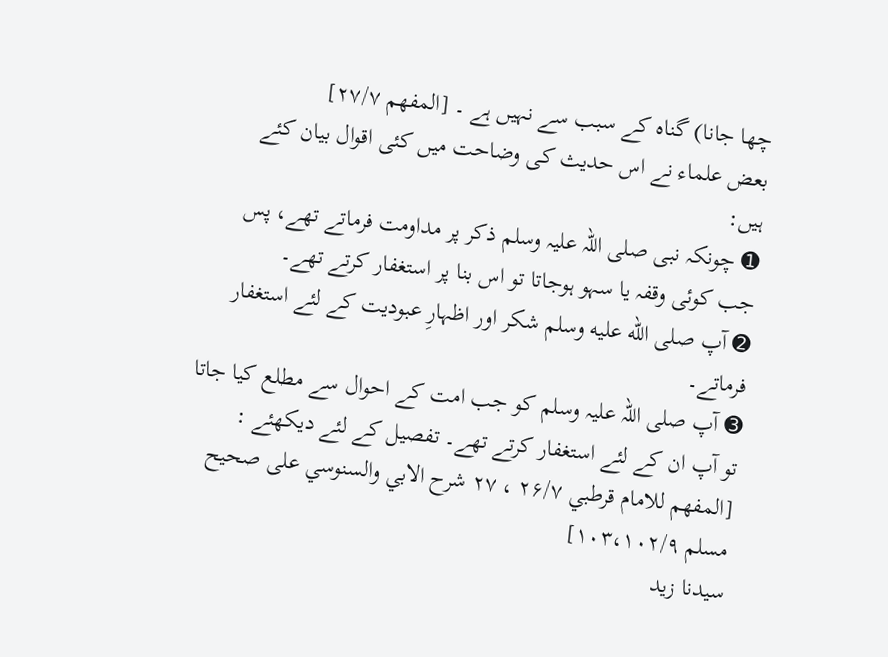چھا جانا) گناہ کے سبب سے نہیں ہے ۔ [المفهم ۲۷/۷]
بعض علماء نے اس حدیث کی وضاحت میں کئی اقوال بیان کئے ہیں:
➊ چونکہ نبی صلی اللہ علیہ وسلم ذکر پر مداومت فرماتے تھے، پس جب کوئی وقفہ یا سہو ہوجاتا تو اس بنا پر استغفار کرتے تھے۔
➋ آپ صلى الله عليه وسلم شکر اور اظہارِ عبودیت کے لئے استغفار فرماتے۔
➌ آپ صلی اللہ علیہ وسلم کو جب امت کے احوال سے مطلع کیا جاتا تو آپ ان کے لئے استغفار کرتے تھے۔ تفصیل کے لئے دیکھئے :
[المفهم للامام قرطبي ۲۶/۷ ، ۲۷ شرح الابي والسنوسي على صحيح مسلم ۱۰۳،۱۰۲/۹]
سیدنا زید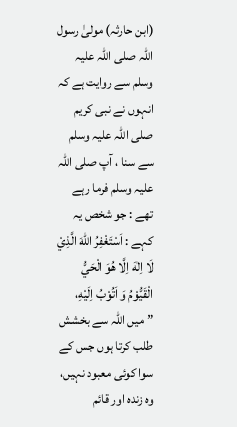(ابن حارثہ) مولیٰ رسول اللہ صلی اللہ علیہ وسلم سے روایت ہے کہ انہوں نے نبی کریم صلی اللہ علیہ وسلم سے سنا ، آپ صلی اللہ علیہ وسلم فرما رہے تھے : جو شخص یہ کہے : اَسْتَغْفِرُ اللهَ الَّذِيْ لَا اِلٰهَ اِلَّا هُوَ الْحَيُّ الْقَيُّوْمُ وَ اَتُوْبُ اِلَيْهِ، ”میں اللہ سے بخشش طلب کرتا ہوں جس کے سوا کوئی معبود نہیں، وہ زندہ اور قائم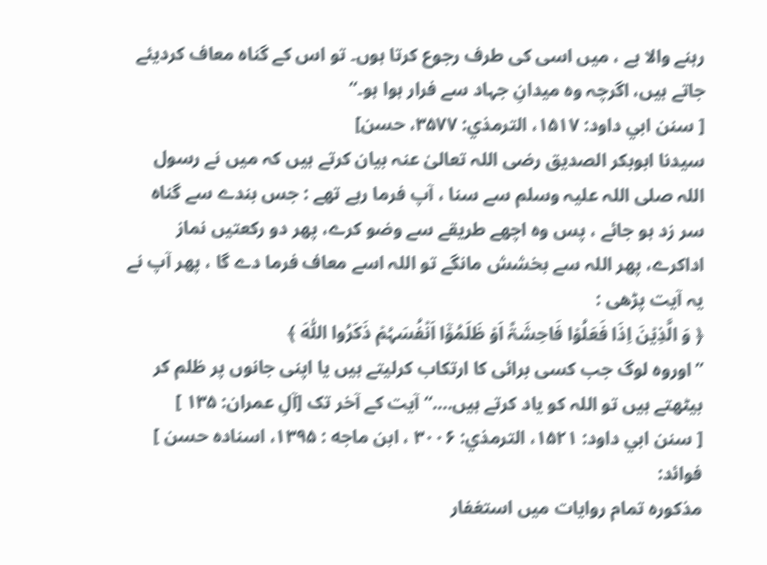رہنے والا ہے ، میں اسی کی طرف رجوع کرتا ہوں۔ تو اس کے گناہ معاف کردیئے جاتے ہیں، اگرچہ وہ میدانِ جہاد سے فرار ہوا ہو۔“
[ سنن ابي داود: ۱۵۱۷، الترمذي: ۳۵۷۷، حسن]
سیدنا ابوبکر الصدیق رضی اللہ تعالیٰ عنہ بیان کرتے ہیں کہ میں نے رسول اللہ صلی اللہ علیہ وسلم سے سنا ، آپ فرما رہے تھے : جس بندے سے گناہ سر زد ہو جائے ، پس وہ اچھے طریقے سے وضو کرے، پھر دو رکعتیں نماز اداکرے، پھر اللہ سے بخشش مانگے تو اللہ اسے معاف فرما دے گا ، پھر آپ نے یہ آیت پڑھی :
﴿ وَ الَّذِیۡنَ اِذَا فَعَلُوۡا فَاحِشَۃً اَوۡ ظَلَمُوۡۤا اَنۡفُسَہُمۡ ذَکَرُوا اللّٰہَ ﴾
”اوروہ لوگ جب کسی برائی کا ارتکاب کرلیتے ہیں یا اپنی جانوں پر ظلم کر بیٹھتے ہیں تو اللہ کو یاد کرتے ہیں….“ آیت کے آخر تک [آلِ عمران: ۱۳۵ ]
[ سنن ابي داود: ۱۵۲۱، الترمذي: ۳۰۰۶ ، ابن ماجه : ۱۳۹۵، اسناده حسن ]
فوائد:
مذکورہ تمام روایات میں استغفار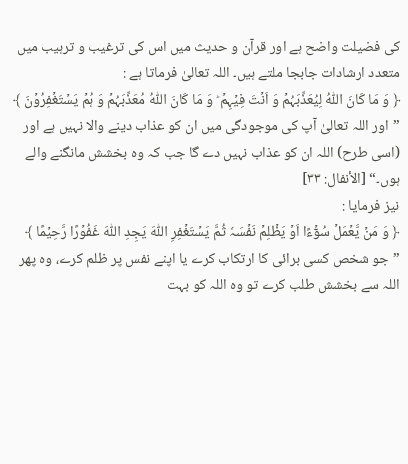کی فضیلت واضح ہے اور قرآن و حدیث میں اس کی ترغیب و ترہیب میں متعدد ارشادات جابجا ملتے ہیں۔ اللہ تعالیٰ فرماتا ہے :
﴿ وَ مَا کَانَ اللّٰہُ لِیُعَذِّبَہُمۡ وَ اَنۡتَ فِیۡہِمۡ ؕ وَ مَا کَانَ اللّٰہُ مُعَذِّبَہُمۡ وَ ہُمۡ یَسۡتَغۡفِرُوۡنَ ﴾
”اور اللہ تعالیٰ آپ کی موجودگی میں ان کو عذاب دینے والا نہیں ہے اور (اسی طرح) اللہ ان کو عذاب نہیں دے گا جب کہ وہ بخشش مانگنے والے ہوں۔“ [الأنفال: ۳۳]
نیز فرمایا :
﴿ وَ مَنۡ یَّعۡمَلۡ سُوۡٓءًا اَوۡ یَظۡلِمۡ نَفۡسَہٗ ثُمَّ یَسۡتَغۡفِرِ اللّٰہَ یَجِدِ اللّٰہَ غَفُوۡرًا رَّحِیۡمًا ﴾
”جو شخص کسی برائی کا ارتکاب کرے یا اپنے نفس پر ظلم کرے، وہ پھر اللہ سے بخشش طلب کرے تو وہ اللہ کو بہت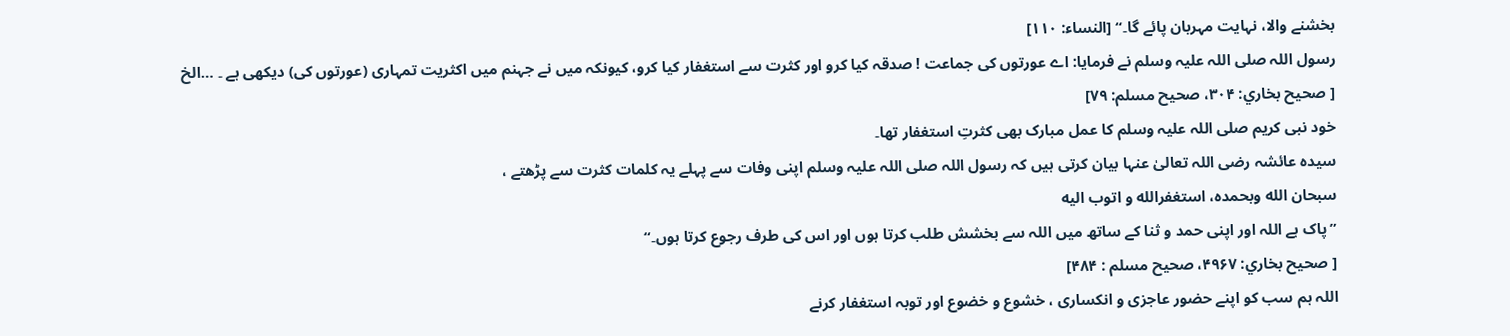بخشنے والا، نہایت مہربان پائے گا۔“ [النساء: ۱۱۰]
رسول اللہ صلی اللہ علیہ وسلم نے فرمایا: اے عورتوں کی جماعت ! صدقہ کیا کرو اور کثرت سے استغفار کیا کرو، کیونکہ میں نے جہنم میں اکثریت تمہاری (عورتوں کی) دیکھی ہے ۔ …الخ
[ صحيح بخاري: ۳۰۴، صحيح مسلم: ۷۹]
خود نبی کریم صلی اللہ علیہ وسلم کا عمل مبارک بھی کثرتِ استغفار تھا۔
سیدہ عائشہ رضی اللہ تعالیٰ عنہا بیان کرتی ہیں کہ رسول اللہ صلی اللہ علیہ وسلم اپنی وفات سے پہلے یہ کلمات کثرت سے پڑھتے ،
سبحان الله وبحمده، استغفرالله و اتوب اليه
”پاک ہے اللہ اور اپنی حمد و ثنا کے ساتھ میں اللہ سے بخشش طلب کرتا ہوں اور اس کی طرف رجوع کرتا ہوں۔“
[ صحيح بخاري: ۴۹۶۷، صحيح مسلم : ۴۸۴]
اللہ ہم سب کو اپنے حضور عاجزی و انکساری ، خشوع و خضوع اور توبہ استغفار کرنے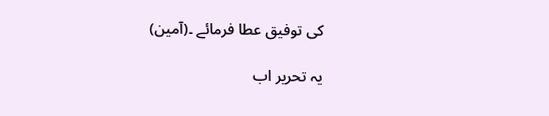کی توفیق عطا فرمائے ۔(آمین)

یہ تحریر اب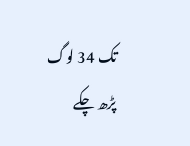تک 34 لوگ پڑھ چکے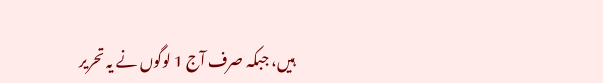ہیں، جبکہ صرف آج 1 لوگوں نے یہ تحریر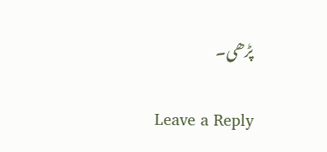پڑھی۔

Leave a Reply